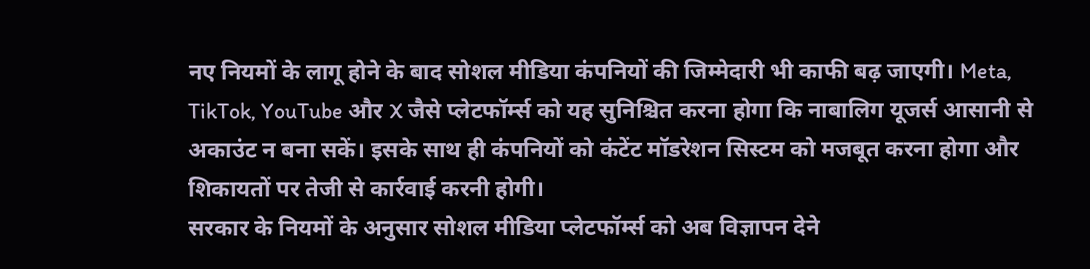नए नियमों के लागू होने के बाद सोशल मीडिया कंपनियों की जिम्मेदारी भी काफी बढ़ जाएगी। Meta, TikTok, YouTube और X जैसे प्लेटफॉर्म्स को यह सुनिश्चित करना होगा कि नाबालिग यूजर्स आसानी से अकाउंट न बना सकें। इसके साथ ही कंपनियों को कंटेंट मॉडरेशन सिस्टम को मजबूत करना होगा और शिकायतों पर तेजी से कार्रवाई करनी होगी।
सरकार के नियमों के अनुसार सोशल मीडिया प्लेटफॉर्म्स को अब विज्ञापन देने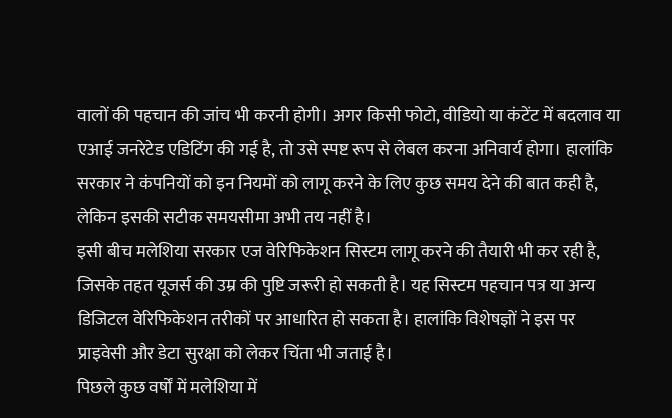वालों की पहचान की जांच भी करनी होगी। अगर किसी फोटो, वीडियो या कंटेंट में बदलाव या एआई जनरेटेड एडिटिंग की गई है, तो उसे स्पष्ट रूप से लेबल करना अनिवार्य होगा। हालांकि सरकार ने कंपनियों को इन नियमों को लागू करने के लिए कुछ समय देने की बात कही है, लेकिन इसकी सटीक समयसीमा अभी तय नहीं है।
इसी बीच मलेशिया सरकार एज वेरिफिकेशन सिस्टम लागू करने की तैयारी भी कर रही है, जिसके तहत यूजर्स की उम्र की पुष्टि जरूरी हो सकती है। यह सिस्टम पहचान पत्र या अन्य डिजिटल वेरिफिकेशन तरीकों पर आधारित हो सकता है। हालांकि विशेषज्ञों ने इस पर प्राइवेसी और डेटा सुरक्षा को लेकर चिंता भी जताई है।
पिछले कुछ वर्षों में मलेशिया में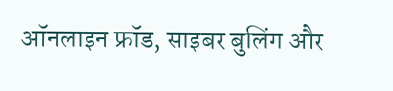ऑनलाइन फ्रॉड, साइबर बुलिंग और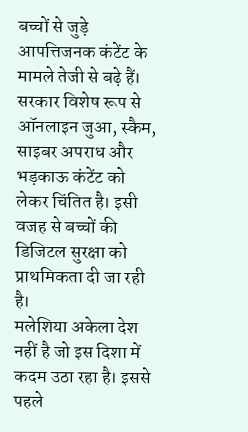बच्चों से जुड़े आपत्तिजनक कंटेंट के मामले तेजी से बढ़े हैं। सरकार विशेष रूप से ऑनलाइन जुआ, स्कैम, साइबर अपराध और भड़काऊ कंटेंट को लेकर चिंतित है। इसी वजह से बच्चों की डिजिटल सुरक्षा को प्राथमिकता दी जा रही है।
मलेशिया अकेला देश नहीं है जो इस दिशा में कदम उठा रहा है। इससे पहले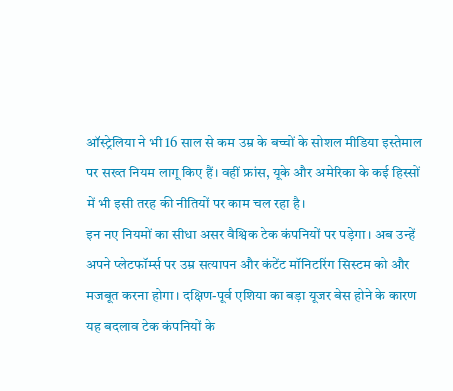ऑस्ट्रेलिया ने भी 16 साल से कम उम्र के बच्चों के सोशल मीडिया इस्तेमाल पर सख्त नियम लागू किए हैं। वहीं फ्रांस, यूके और अमेरिका के कई हिस्सों में भी इसी तरह की नीतियों पर काम चल रहा है।
इन नए नियमों का सीधा असर वैश्विक टेक कंपनियों पर पड़ेगा। अब उन्हें अपने प्लेटफॉर्म्स पर उम्र सत्यापन और कंटेंट मॉनिटरिंग सिस्टम को और मजबूत करना होगा। दक्षिण-पूर्व एशिया का बड़ा यूजर बेस होने के कारण यह बदलाव टेक कंपनियों के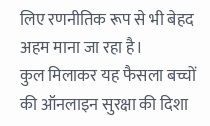लिए रणनीतिक रूप से भी बेहद अहम माना जा रहा है।
कुल मिलाकर यह फैसला बच्चों की ऑनलाइन सुरक्षा की दिशा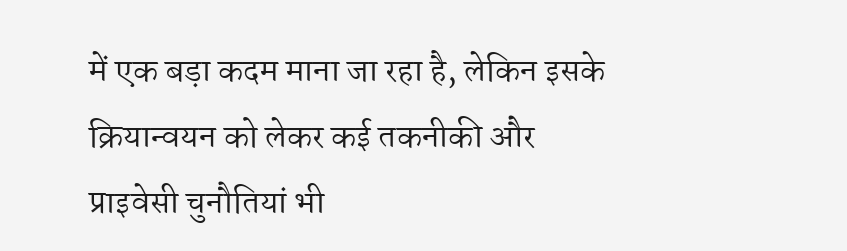में एक बड़ा कदम माना जा रहा है, लेकिन इसके क्रियान्वयन को लेकर कई तकनीकी और प्राइवेसी चुनौतियां भी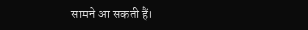सामने आ सकती हैं।